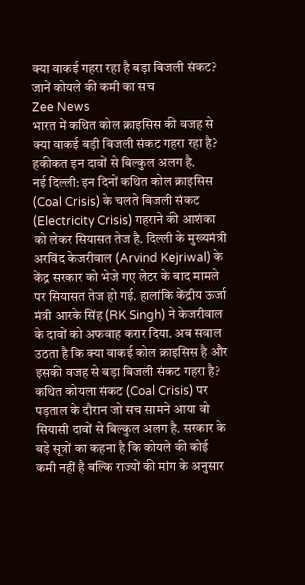क्या वाकई गहरा रहा है बड़ा बिजली संकट? जानें कोयले की कमी का सच
Zee News
भारत में कथित कोल क्राइसिस की वजह से क्या वाकई बड़ी बिजली संकट गहरा रहा है? हकीकत इन दावों से बिल्कुल अलग है.
नई दिल्ली: इन दिनों कथित कोल क्राइसिस (Coal Crisis) के चलते बिजली संकट (Electricity Crisis) गहराने की आशंका को लेकर सियासत तेज है. दिल्ली के मुख्यमंत्री अरविंद केजरीवाल (Arvind Kejriwal) के केंद्र सरकार को भेजे गए लेटर के बाद मामले पर सियासत तेज हो गई. हालांकि केंद्रीय ऊर्जा मंत्री आरके सिंह (RK Singh) ने केजरीवाल के दावों को अफवाह करार दिया. अब सवाल उठता है कि क्या वाकई कोल क्राइसिस है और इसकी वजह से बड़ा बिजली संकट गहरा है?
कथित कोयला संकट (Coal Crisis) पर पड़ताल के दौरान जो सच सामने आया वो सियासी दावों से बिल्कुल अलग है. सरकार के बड़े सूत्रों का कहना है कि कोयले की कोई कमी नहीं है बल्कि राज्यों की मांग के अनुसार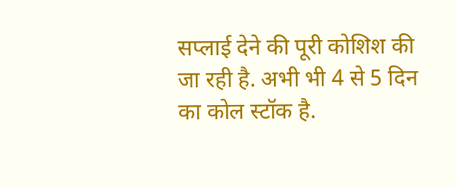सप्लाई देने की पूरी कोशिश की जा रही है. अभी भी 4 से 5 दिन का कोल स्टॉक है.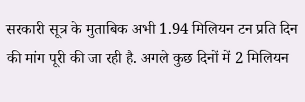सरकारी सूत्र के मुताबिक अभी 1.94 मिलियन टन प्रति दिन की मांग पूरी की जा रही है. अगले कुछ दिनों में 2 मिलियन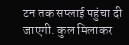टन तक सप्लाई पहुंचा दी जाएगी. कुल मिलाकर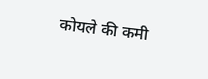कोयले की कमी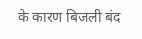के कारण बिजली बंद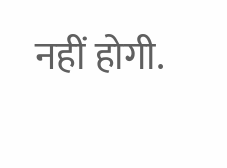नहीं होगी.